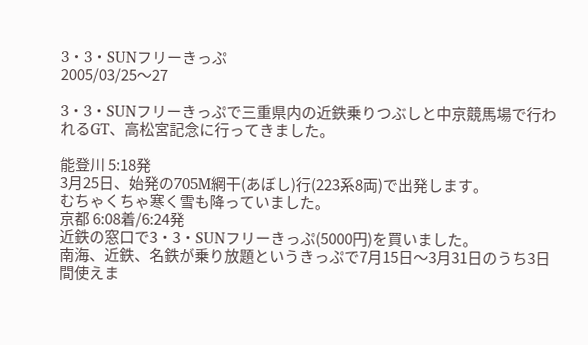3・3・SUNフリーきっぷ
2005/03/25〜27

3・3・SUNフリーきっぷで三重県内の近鉄乗りつぶしと中京競馬場で行われるGT、高松宮記念に行ってきました。

能登川 5:18発
3月25日、始発の705M網干(あぼし)行(223系8両)で出発します。
むちゃくちゃ寒く雪も降っていました。
京都 6:08着/6:24発
近鉄の窓口で3・3・SUNフリーきっぷ(5000円)を買いました。
南海、近鉄、名鉄が乗り放題というきっぷで7月15日〜3月31日のうち3日間使えま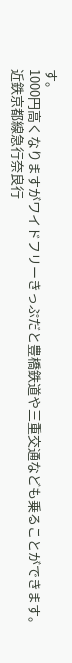す。
1000円高くなりますがワイドフリーきっぷだと豊橋鉄道や三重交通なども乗ることができます。
近鉄京都線急行奈良行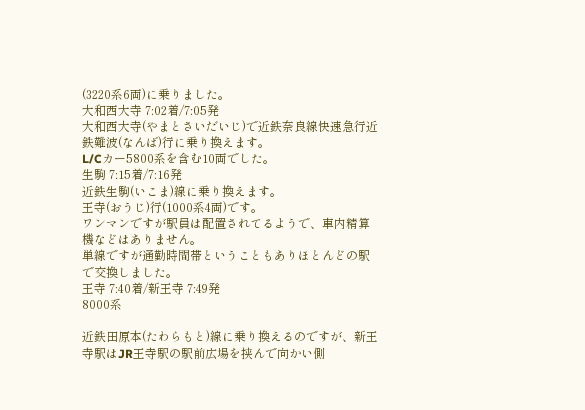(3220系6両)に乗りました。
大和西大寺 7:02着/7:05発
大和西大寺(やまとさいだいじ)で近鉄奈良線快速急行近鉄難波(なんば)行に乗り換えます。
L/Cカー5800系を含む10両でした。
生駒 7:15着/7:16発
近鉄生駒(いこま)線に乗り換えます。
王寺(おうじ)行(1000系4両)です。
ワンマンですが駅員は配置されてるようで、車内精算機などはありません。
単線ですが通勤時間帯ということもありほとんどの駅で交換しました。
王寺 7:40着/新王寺 7:49発
8000系

近鉄田原本(たわらもと)線に乗り換えるのですが、新王寺駅はJR王寺駅の駅前広場を挟んで向かい側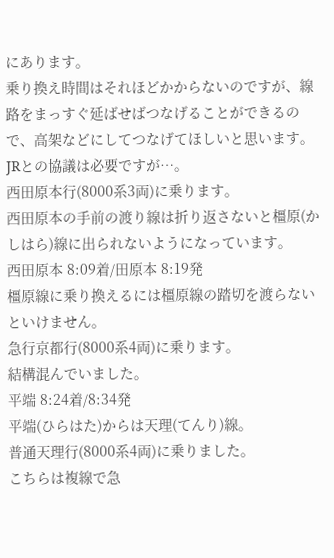にあります。
乗り換え時間はそれほどかからないのですが、線路をまっすぐ延ばせばつなげることができるので、高架などにしてつなげてほしいと思います。
JRとの協議は必要ですが…。
西田原本行(8000系3両)に乗ります。
西田原本の手前の渡り線は折り返さないと橿原(かしはら)線に出られないようになっています。
西田原本 8:09着/田原本 8:19発
橿原線に乗り換えるには橿原線の踏切を渡らないといけません。
急行京都行(8000系4両)に乗ります。
結構混んでいました。
平端 8:24着/8:34発
平端(ひらはた)からは天理(てんり)線。
普通天理行(8000系4両)に乗りました。
こちらは複線で急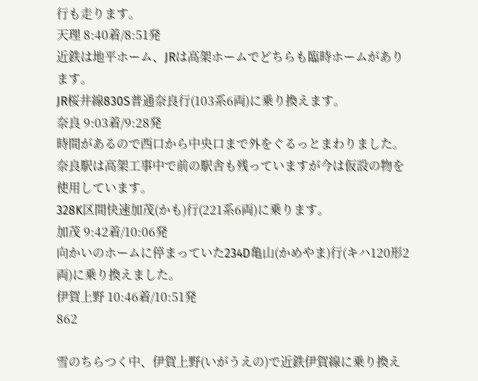行も走ります。
天理 8:40着/8:51発
近鉄は地平ホーム、JRは高架ホームでどちらも臨時ホームがあります。
JR桜井線830S普通奈良行(103系6両)に乗り換えます。
奈良 9:03着/9:28発
時間があるので西口から中央口まで外をぐるっとまわりました。
奈良駅は高架工事中で前の駅舎も残っていますが今は仮設の物を使用しています。
328K区間快速加茂(かも)行(221系6両)に乗ります。
加茂 9:42着/10:06発
向かいのホームに停まっていた234D亀山(かめやま)行(キハ120形2両)に乗り換えました。
伊賀上野 10:46着/10:51発
862

雪のちらつく中、伊賀上野(いがうえの)で近鉄伊賀線に乗り換え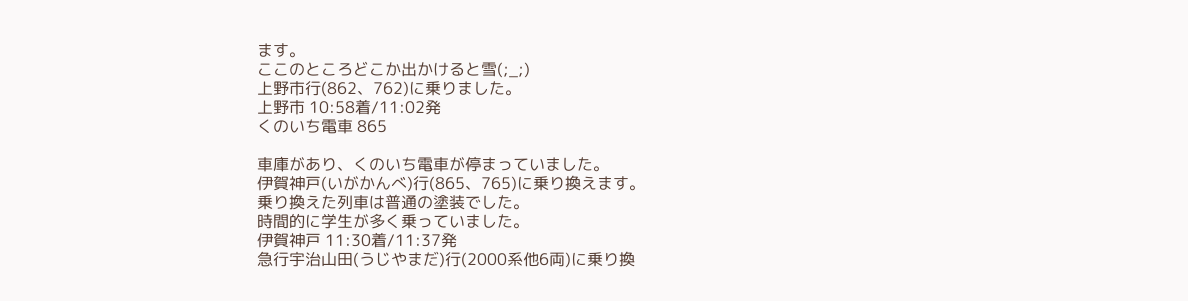ます。
ここのところどこか出かけると雪(;_;)
上野市行(862、762)に乗りました。
上野市 10:58着/11:02発
くのいち電車 865

車庫があり、くのいち電車が停まっていました。
伊賀神戸(いがかんべ)行(865、765)に乗り換えます。
乗り換えた列車は普通の塗装でした。
時間的に学生が多く乗っていました。
伊賀神戸 11:30着/11:37発
急行宇治山田(うじやまだ)行(2000系他6両)に乗り換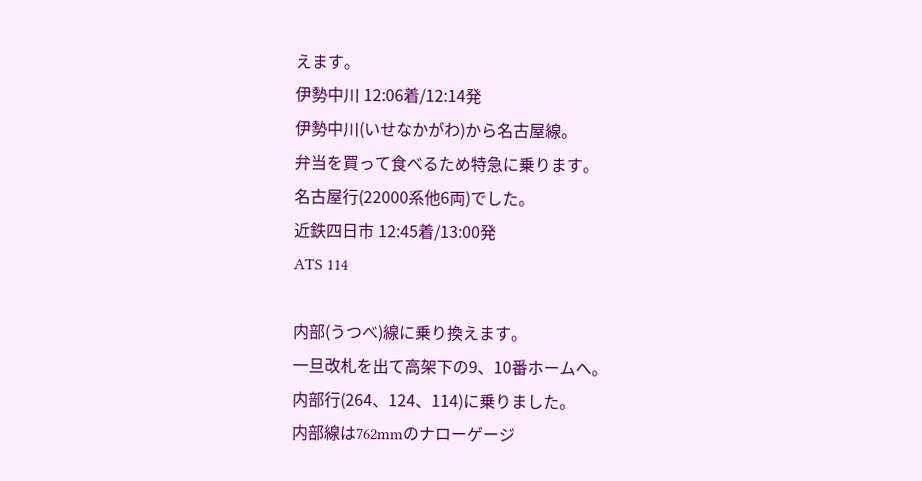えます。
伊勢中川 12:06着/12:14発
伊勢中川(いせなかがわ)から名古屋線。
弁当を買って食べるため特急に乗ります。
名古屋行(22000系他6両)でした。
近鉄四日市 12:45着/13:00発
ATS 114

内部(うつべ)線に乗り換えます。
一旦改札を出て高架下の9、10番ホームへ。
内部行(264、124、114)に乗りました。
内部線は762mmのナローゲージ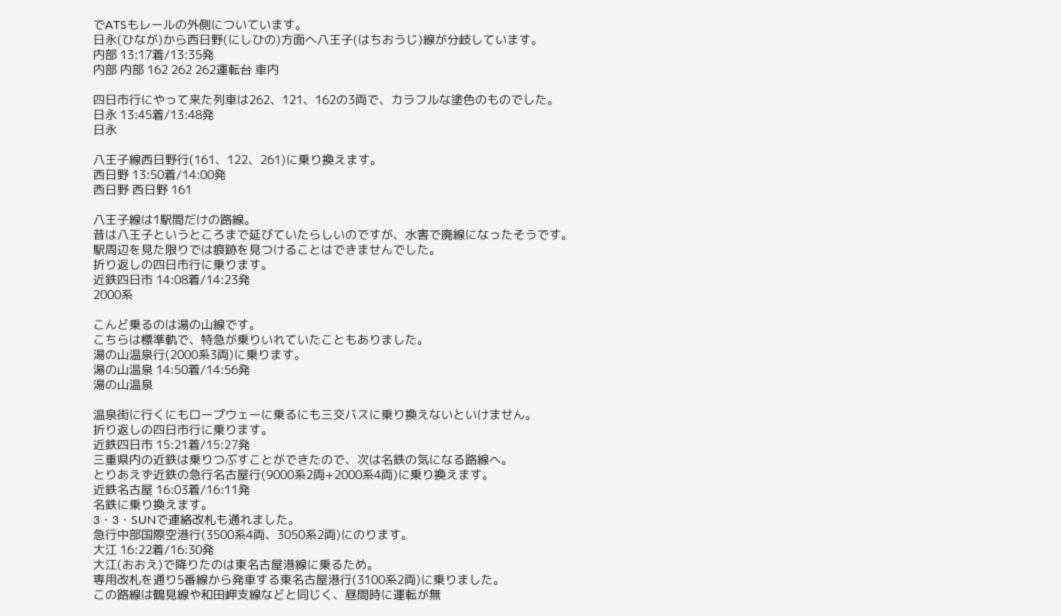でATSもレールの外側についています。
日永(ひなが)から西日野(にしひの)方面へ八王子(はちおうじ)線が分岐しています。
内部 13:17着/13:35発
内部 内部 162 262 262運転台 車内

四日市行にやって来た列車は262、121、162の3両で、カラフルな塗色のものでした。
日永 13:45着/13:48発
日永

八王子線西日野行(161、122、261)に乗り換えます。
西日野 13:50着/14:00発
西日野 西日野 161

八王子線は1駅間だけの路線。
昔は八王子というところまで延びていたらしいのですが、水害で廃線になったそうです。
駅周辺を見た限りでは痕跡を見つけることはできませんでした。
折り返しの四日市行に乗ります。
近鉄四日市 14:08着/14:23発
2000系

こんど乗るのは湯の山線です。
こちらは標準軌で、特急が乗りいれていたこともありました。
湯の山温泉行(2000系3両)に乗ります。
湯の山温泉 14:50着/14:56発
湯の山温泉

温泉街に行くにもロープウェーに乗るにも三交バスに乗り換えないといけません。
折り返しの四日市行に乗ります。
近鉄四日市 15:21着/15:27発
三重県内の近鉄は乗りつぶすことができたので、次は名鉄の気になる路線へ。
とりあえず近鉄の急行名古屋行(9000系2両+2000系4両)に乗り換えます。
近鉄名古屋 16:03着/16:11発
名鉄に乗り換えます。
3・3・SUNで連絡改札も通れました。
急行中部国際空港行(3500系4両、3050系2両)にのります。
大江 16:22着/16:30発
大江(おおえ)で降りたのは東名古屋港線に乗るため。
専用改札を通り5番線から発車する東名古屋港行(3100系2両)に乗りました。
この路線は鶴見線や和田岬支線などと同じく、昼間時に運転が無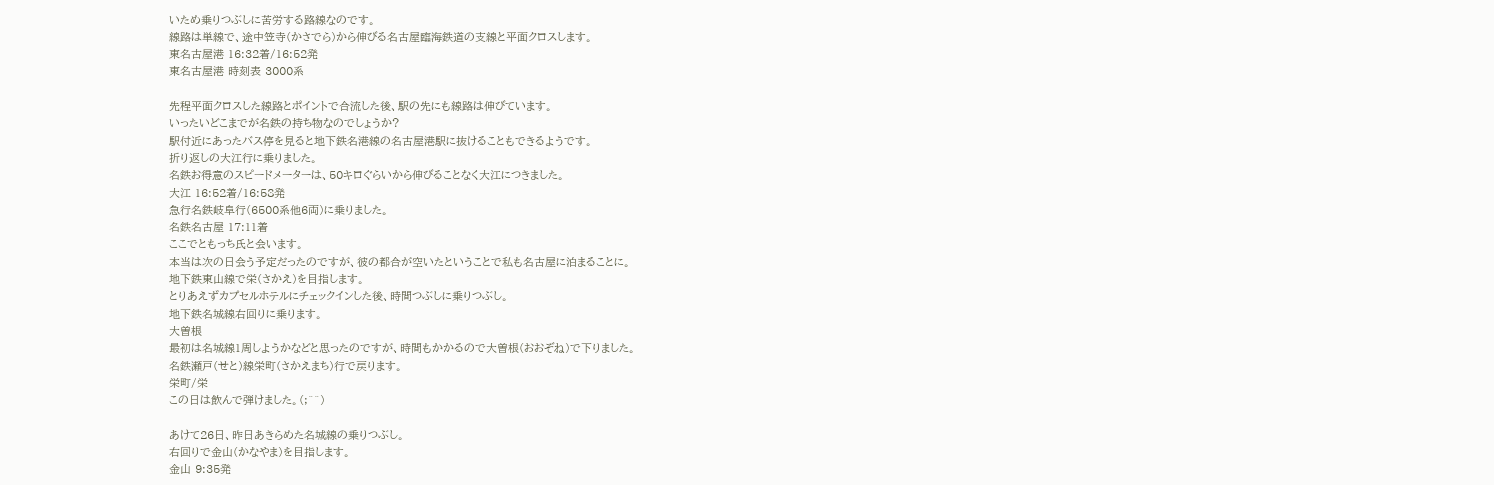いため乗りつぶしに苦労する路線なのです。
線路は単線で、途中笠寺(かさでら)から伸びる名古屋臨海鉄道の支線と平面クロスします。
東名古屋港 16:32着/16:52発
東名古屋港 時刻表 3000系

先程平面クロスした線路とポイントで合流した後、駅の先にも線路は伸びています。
いったいどこまでが名鉄の持ち物なのでしょうか?
駅付近にあったバス停を見ると地下鉄名港線の名古屋港駅に抜けることもできるようです。
折り返しの大江行に乗りました。
名鉄お得意のスピードメーターは、50キロぐらいから伸びることなく大江につきました。
大江 16:52着/16:58発
急行名鉄岐阜行(6500系他6両)に乗りました。
名鉄名古屋 17:11着
ここでともっち氏と会います。
本当は次の日会う予定だったのですが、彼の都合が空いたということで私も名古屋に泊まることに。
地下鉄東山線で栄(さかえ)を目指します。
とりあえずカプセルホテルにチェックインした後、時間つぶしに乗りつぶし。
地下鉄名城線右回りに乗ります。
大曽根
最初は名城線1周しようかなどと思ったのですが、時間もかかるので大曽根(おおぞね)で下りました。
名鉄瀬戸(せと)線栄町(さかえまち)行で戻ります。
栄町/栄
この日は飲んで弾けました。(;^^)

あけて26日、昨日あきらめた名城線の乗りつぶし。
右回りで金山(かなやま)を目指します。
金山 9:35発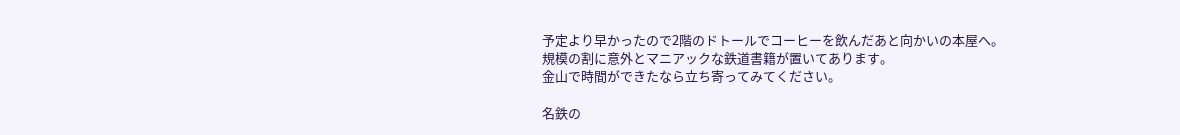予定より早かったので2階のドトールでコーヒーを飲んだあと向かいの本屋へ。
規模の割に意外とマニアックな鉄道書籍が置いてあります。
金山で時間ができたなら立ち寄ってみてください。

名鉄の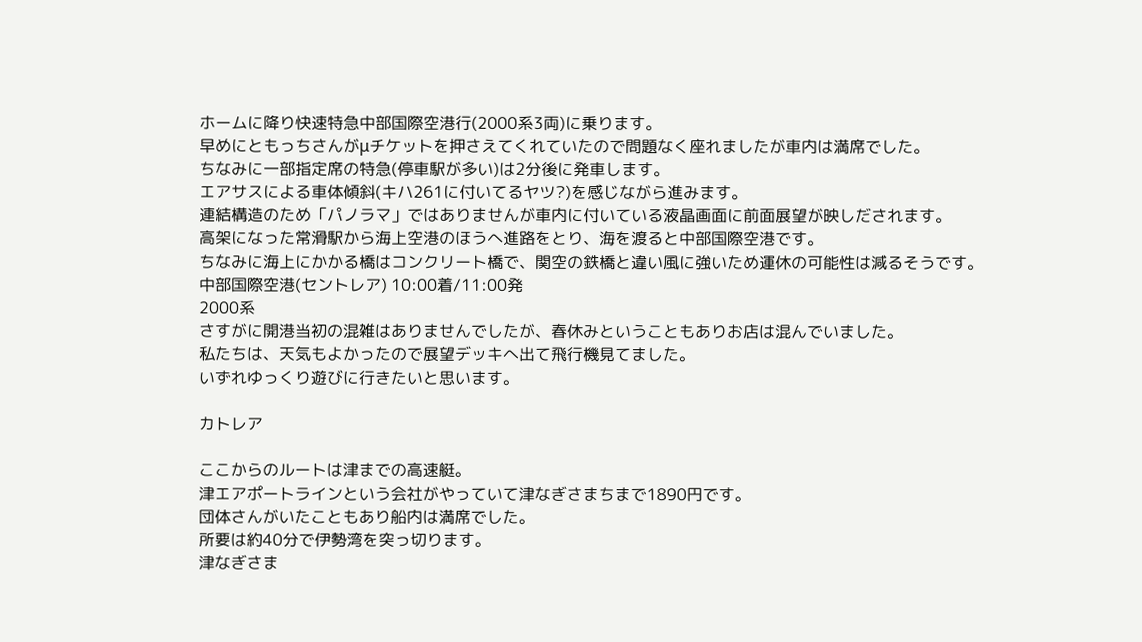ホームに降り快速特急中部国際空港行(2000系3両)に乗ります。
早めにともっちさんがμチケットを押さえてくれていたので問題なく座れましたが車内は満席でした。
ちなみに一部指定席の特急(停車駅が多い)は2分後に発車します。
エアサスによる車体傾斜(キハ261に付いてるヤツ?)を感じながら進みます。
連結構造のため「パノラマ」ではありませんが車内に付いている液晶画面に前面展望が映しだされます。
高架になった常滑駅から海上空港のほうへ進路をとり、海を渡ると中部国際空港です。
ちなみに海上にかかる橋はコンクリート橋で、関空の鉄橋と違い風に強いため運休の可能性は減るそうです。
中部国際空港(セントレア) 10:00着/11:00発
2000系
さすがに開港当初の混雑はありませんでしたが、春休みということもありお店は混んでいました。
私たちは、天気もよかったので展望デッキへ出て飛行機見てました。
いずれゆっくり遊びに行きたいと思います。

カトレア

ここからのルートは津までの高速艇。
津エアポートラインという会社がやっていて津なぎさまちまで1890円です。
団体さんがいたこともあり船内は満席でした。
所要は約40分で伊勢湾を突っ切ります。
津なぎさま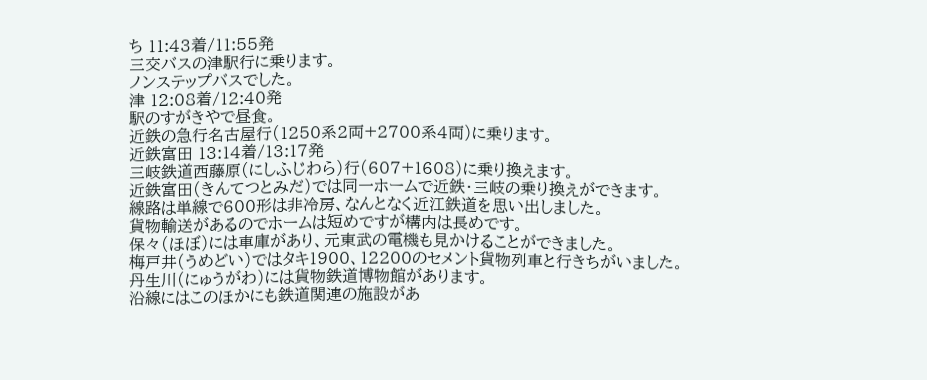ち 11:43着/11:55発
三交バスの津駅行に乗ります。
ノンステップバスでした。
津 12:08着/12:40発
駅のすがきやで昼食。
近鉄の急行名古屋行(1250系2両+2700系4両)に乗ります。
近鉄富田 13:14着/13:17発
三岐鉄道西藤原(にしふじわら)行(607+1608)に乗り換えます。
近鉄富田(きんてつとみだ)では同一ホームで近鉄・三岐の乗り換えができます。
線路は単線で600形は非冷房、なんとなく近江鉄道を思い出しました。
貨物輸送があるのでホームは短めですが構内は長めです。
保々(ほぼ)には車庫があり、元東武の電機も見かけることができました。
梅戸井(うめどい)ではタキ1900、12200のセメント貨物列車と行きちがいました。
丹生川(にゅうがわ)には貨物鉄道博物館があります。
沿線にはこのほかにも鉄道関連の施設があ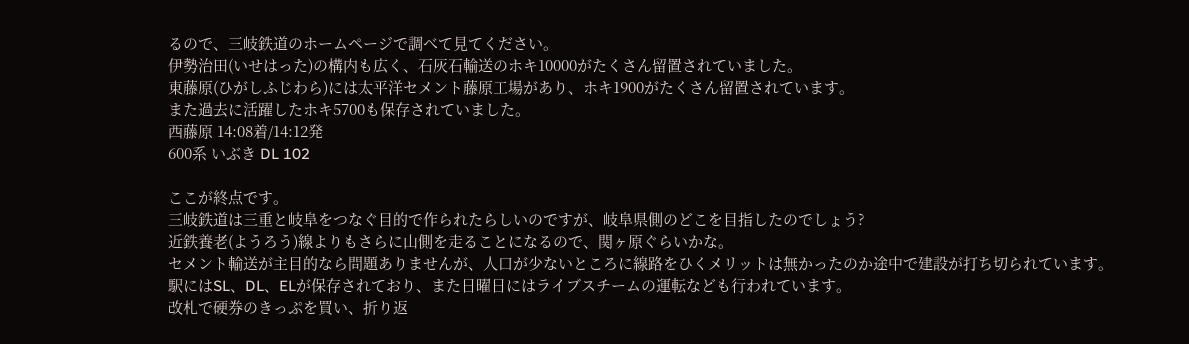るので、三岐鉄道のホームページで調べて見てください。
伊勢治田(いせはった)の構内も広く、石灰石輸送のホキ10000がたくさん留置されていました。
東藤原(ひがしふじわら)には太平洋セメント藤原工場があり、ホキ1900がたくさん留置されています。
また過去に活躍したホキ5700も保存されていました。
西藤原 14:08着/14:12発
600系 いぶき DL 102

ここが終点です。
三岐鉄道は三重と岐阜をつなぐ目的で作られたらしいのですが、岐阜県側のどこを目指したのでしょう?
近鉄養老(ようろう)線よりもさらに山側を走ることになるので、関ヶ原ぐらいかな。
セメント輸送が主目的なら問題ありませんが、人口が少ないところに線路をひくメリットは無かったのか途中で建設が打ち切られています。
駅にはSL、DL、ELが保存されており、また日曜日にはライブスチームの運転なども行われています。
改札で硬券のきっぷを買い、折り返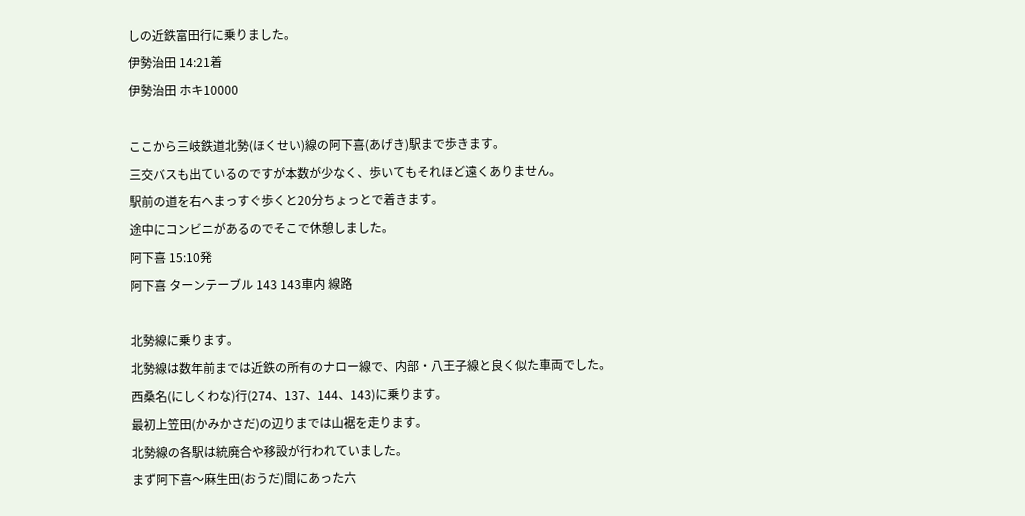しの近鉄富田行に乗りました。
伊勢治田 14:21着
伊勢治田 ホキ10000

ここから三岐鉄道北勢(ほくせい)線の阿下喜(あげき)駅まで歩きます。
三交バスも出ているのですが本数が少なく、歩いてもそれほど遠くありません。
駅前の道を右へまっすぐ歩くと20分ちょっとで着きます。
途中にコンビニがあるのでそこで休憩しました。
阿下喜 15:10発
阿下喜 ターンテーブル 143 143車内 線路

北勢線に乗ります。
北勢線は数年前までは近鉄の所有のナロー線で、内部・八王子線と良く似た車両でした。
西桑名(にしくわな)行(274、137、144、143)に乗ります。
最初上笠田(かみかさだ)の辺りまでは山裾を走ります。
北勢線の各駅は統廃合や移設が行われていました。
まず阿下喜〜麻生田(おうだ)間にあった六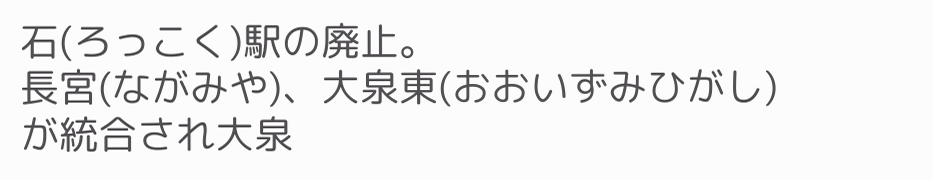石(ろっこく)駅の廃止。
長宮(ながみや)、大泉東(おおいずみひがし)が統合され大泉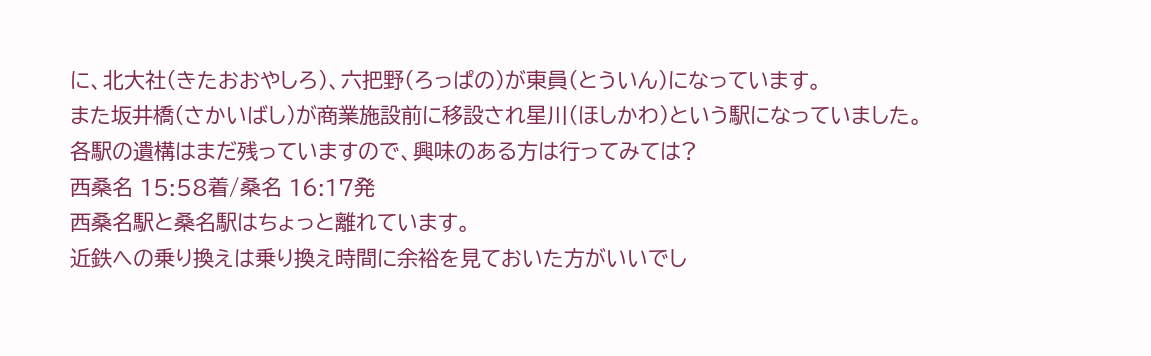に、北大社(きたおおやしろ)、六把野(ろっぱの)が東員(とういん)になっています。
また坂井橋(さかいばし)が商業施設前に移設され星川(ほしかわ)という駅になっていました。
各駅の遺構はまだ残っていますので、興味のある方は行ってみては?
西桑名 15:58着/桑名 16:17発
西桑名駅と桑名駅はちょっと離れています。
近鉄への乗り換えは乗り換え時間に余裕を見ておいた方がいいでし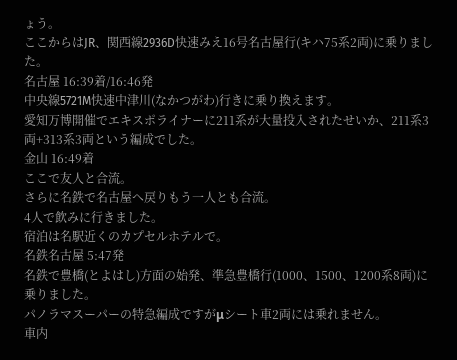ょう。
ここからはJR、関西線2936D快速みえ16号名古屋行(キハ75系2両)に乗りました。
名古屋 16:39着/16:46発
中央線5721M快速中津川(なかつがわ)行きに乗り換えます。
愛知万博開催でエキスポライナーに211系が大量投入されたせいか、211系3両+313系3両という編成でした。
金山 16:49着
ここで友人と合流。
さらに名鉄で名古屋へ戻りもう一人とも合流。
4人で飲みに行きました。
宿泊は名駅近くのカプセルホテルで。
名鉄名古屋 5:47発
名鉄で豊橋(とよはし)方面の始発、準急豊橋行(1000、1500、1200系8両)に乗りました。
パノラマスーパーの特急編成ですがμシート車2両には乗れません。
車内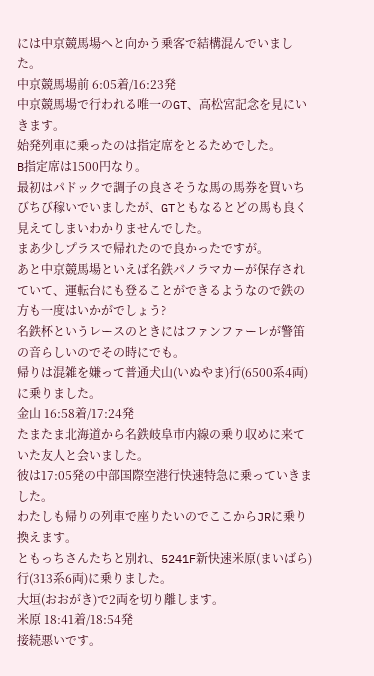には中京競馬場へと向かう乗客で結構混んでいました。
中京競馬場前 6:05着/16:23発
中京競馬場で行われる唯一のGT、高松宮記念を見にいきます。
始発列車に乗ったのは指定席をとるためでした。
B指定席は1500円なり。
最初はパドックで調子の良さそうな馬の馬券を買いちびちび稼いでいましたが、GTともなるとどの馬も良く見えてしまいわかりませんでした。
まあ少しプラスで帰れたので良かったですが。
あと中京競馬場といえば名鉄パノラマカーが保存されていて、運転台にも登ることができるようなので鉄の方も一度はいかがでしょう?
名鉄杯というレースのときにはファンファーレが警笛の音らしいのでその時にでも。
帰りは混雑を嫌って普通犬山(いぬやま)行(6500系4両)に乗りました。
金山 16:58着/17:24発
たまたま北海道から名鉄岐阜市内線の乗り収めに来ていた友人と会いました。
彼は17:05発の中部国際空港行快速特急に乗っていきました。
わたしも帰りの列車で座りたいのでここからJRに乗り換えます。
ともっちさんたちと別れ、5241F新快速米原(まいばら)行(313系6両)に乗りました。
大垣(おおがき)で2両を切り離します。
米原 18:41着/18:54発
接続悪いです。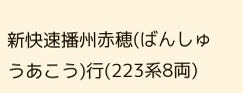新快速播州赤穂(ばんしゅうあこう)行(223系8両)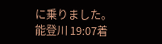に乗りました。
能登川 19:07着